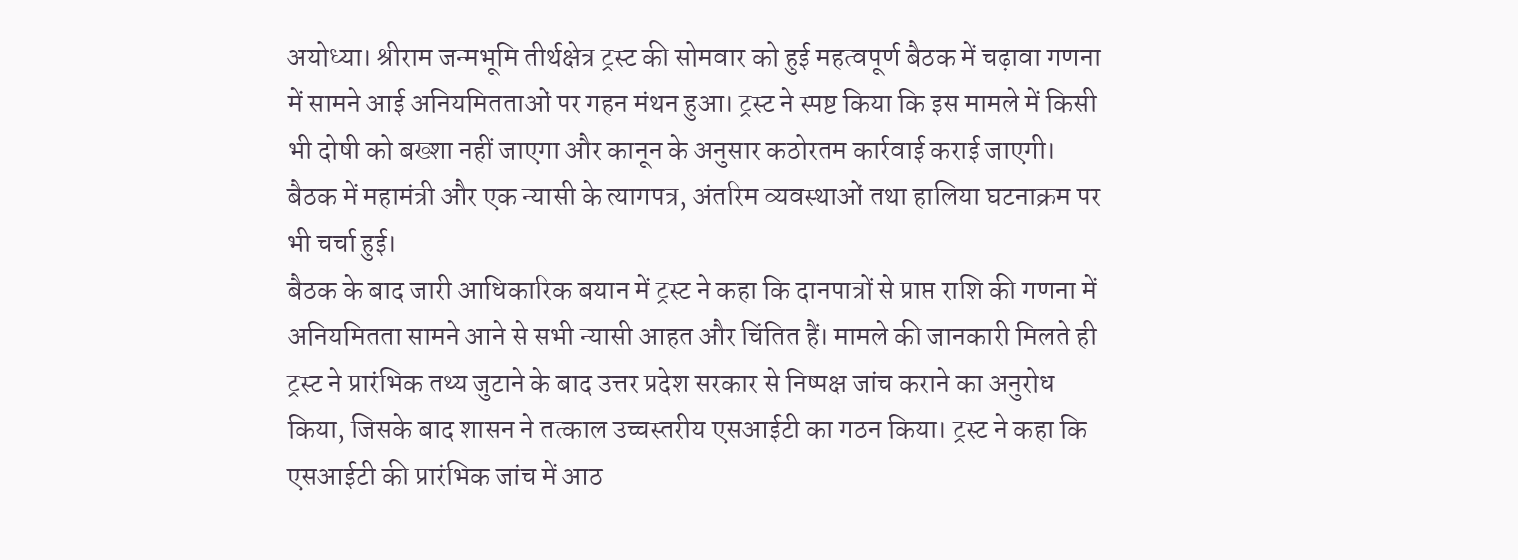अयोध्या। श्रीराम जन्मभूमि तीर्थक्षेत्र ट्रस्ट की सोमवार को हुई महत्वपूर्ण बैठक में चढ़ावा गणना में सामने आई अनियमितताओं पर गहन मंथन हुआ। ट्रस्ट ने स्पष्ट किया कि इस मामले में किसी भी दोषी को बख्शा नहीं जाएगा और कानून के अनुसार कठोरतम कार्रवाई कराई जाएगी। बैठक में महामंत्री और एक न्यासी के त्यागपत्र, अंतरिम व्यवस्थाओं तथा हालिया घटनाक्रम पर भी चर्चा हुई।
बैठक के बाद जारी आधिकारिक बयान में ट्रस्ट ने कहा कि दानपात्रों से प्राप्त राशि की गणना में अनियमितता सामने आने से सभी न्यासी आहत और चिंतित हैं। मामले की जानकारी मिलते ही ट्रस्ट ने प्रारंभिक तथ्य जुटाने के बाद उत्तर प्रदेश सरकार से निष्पक्ष जांच कराने का अनुरोध किया, जिसके बाद शासन ने तत्काल उच्चस्तरीय एसआईटी का गठन किया। ट्रस्ट ने कहा कि एसआईटी की प्रारंभिक जांच में आठ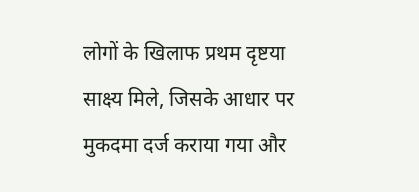लोगों के खिलाफ प्रथम दृष्टया साक्ष्य मिले, जिसके आधार पर मुकदमा दर्ज कराया गया और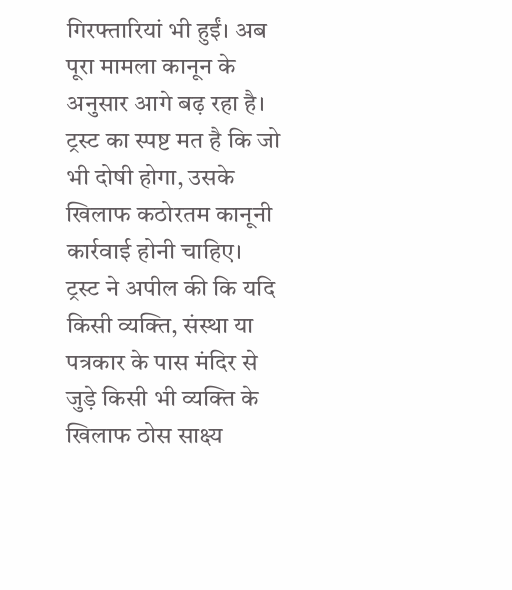गिरफ्तारियां भी हुईं। अब पूरा मामला कानून के अनुसार आगे बढ़ रहा है। ट्रस्ट का स्पष्ट मत है कि जो भी दोषी होगा, उसके खिलाफ कठोरतम कानूनी कार्रवाई होनी चाहिए।
ट्रस्ट ने अपील की कि यदि किसी व्यक्ति, संस्था या पत्रकार के पास मंदिर से जुड़े किसी भी व्यक्ति के खिलाफ ठोस साक्ष्य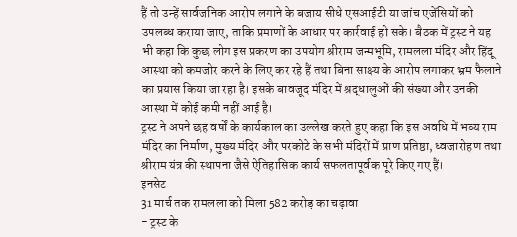हैं तो उन्हें सार्वजनिक आरोप लगाने के बजाय सीधे एसआईटी या जांच एजेंसियों को उपलब्ध कराया जाए, ताकि प्रमाणों के आधार पर कार्रवाई हो सके। बैठक में ट्रस्ट ने यह भी कहा कि कुछ लोग इस प्रकरण का उपयोग श्रीराम जन्मभूमि, रामलला मंदिर और हिंदू आस्था को कमजोर करने के लिए कर रहे हैं तथा बिना साक्ष्य के आरोप लगाकर भ्रम फैलाने का प्रयास किया जा रहा है। इसके बावजूद मंदिर में श्रद्धालुओं की संख्या और उनकी आस्था में कोई कमी नहीं आई है।
ट्रस्ट ने अपने छह वर्षों के कार्यकाल का उल्लेख करते हुए कहा कि इस अवधि में भव्य राम मंदिर का निर्माण, मुख्य मंदिर और परकोटे के सभी मंदिरों में प्राण प्रतिष्ठा, ध्वजारोहण तथा श्रीराम यंत्र की स्थापना जैसे ऐतिहासिक कार्य सफलतापूर्वक पूरे किए गए हैं।
इनसेट
31 मार्च तक रामलला को मिला 582 करोड़ का चढ़ावा
- ट्रस्ट के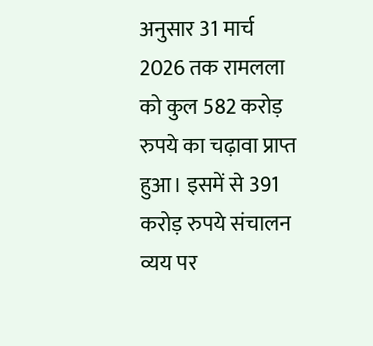अनुसार 31 मार्च 2026 तक रामलला को कुल 582 करोड़ रुपये का चढ़ावा प्राप्त हुआ। इसमें से 391 करोड़ रुपये संचालन व्यय पर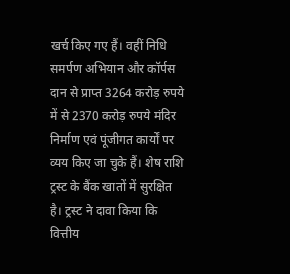खर्च किए गए हैं। वहीं निधि समर्पण अभियान और कॉर्पस दान से प्राप्त 3264 करोड़ रुपये में से 2370 करोड़ रुपये मंदिर निर्माण एवं पूंजीगत कार्यों पर व्यय किए जा चुके हैं। शेष राशि ट्रस्ट के बैंक खातों में सुरक्षित है। ट्रस्ट ने दावा किया कि वित्तीय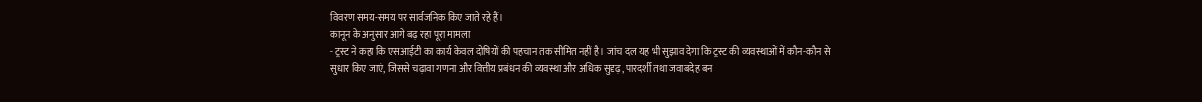विवरण समय-समय पर सार्वजनिक किए जाते रहे हैं।
कानून के अनुसार आगे बढ़ रहा पूरा मामला
- ट्रस्ट ने कहा कि एसआईटी का कार्य केवल दोषियों की पहचान तक सीमित नहीं है। जांच दल यह भी सुझाव देगा कि ट्रस्ट की व्यवस्थाओं में कौन-कौन से सुधार किए जाएं, जिससे चढ़ावा गणना और वित्तीय प्रबंधन की व्यवस्था और अधिक सुदृढ़, पारदर्शी तथा जवाबदेह बन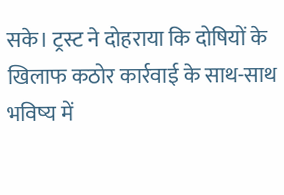सके। ट्रस्ट ने दोहराया कि दोषियों के खिलाफ कठोर कार्रवाई के साथ-साथ भविष्य में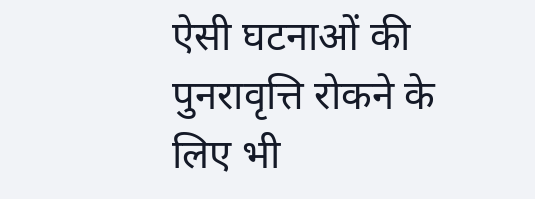ऐसी घटनाओं की पुनरावृत्ति रोकने के लिए भी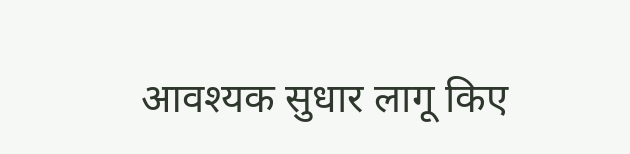आवश्यक सुधार लागू किए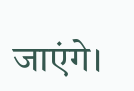जाएंगे।